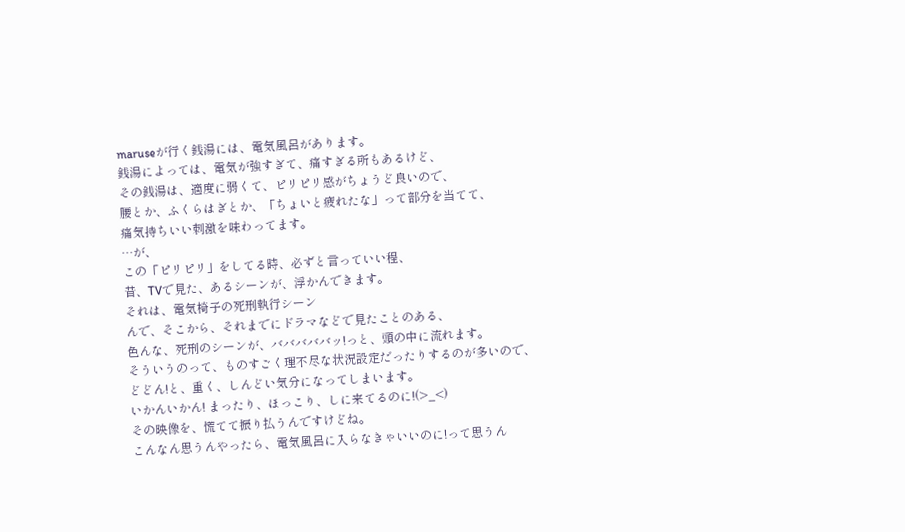maruseが行く銭湯には、電気風呂があります。
銭湯によっては、電気が強すぎて、痛すぎる所もあるけど、
その銭湯は、適度に弱くて、ピリピリ感がちょうど良いので、
腰とか、ふくらはぎとか、「ちょいと疲れたな」って部分を当てて、
痛気持ちいい刺激を味わってます。
…が、
この「ピリピリ」をしてる時、必ずと言っていい程、
昔、TVで見た、あるシーンが、浮かんできます。
それは、電気椅子の死刑執行シーン
んで、そこから、それまでにドラマなどで見たことのある、
色んな、死刑のシーンが、バババババッ!っと、頭の中に流れます。
そういうのって、ものすごく理不尽な状況設定だったりするのが多いので、
どどん!と、重く、しんどい気分になってしまいます。
いかんいかん! まったり、ほっこり、しに来てるのに!(>_<)
その映像を、慌てて振り払うんですけどね。
こんなん思うんやったら、電気風呂に入らなきゃいいのに!って思うん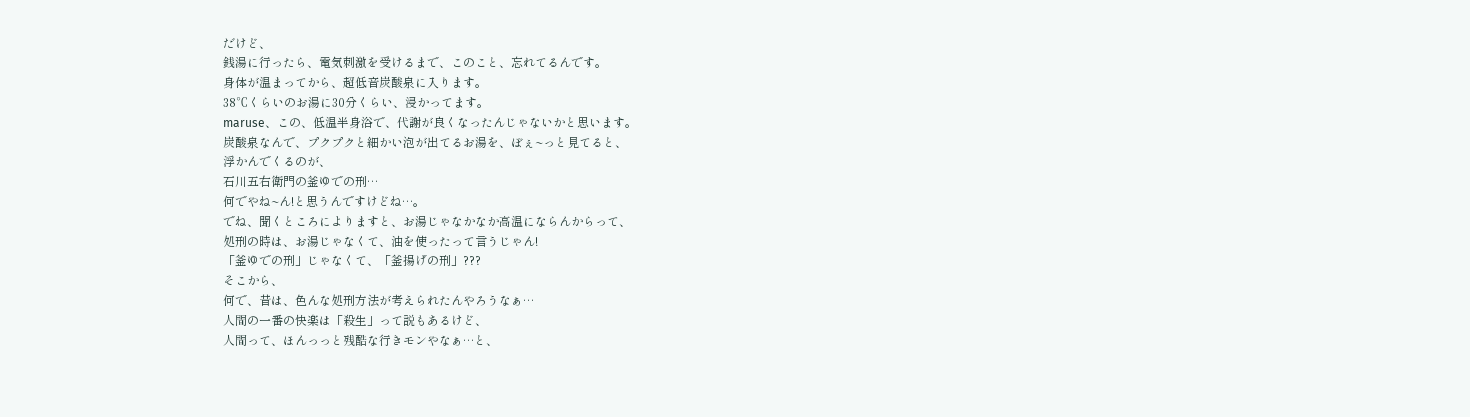だけど、
銭湯に行ったら、電気刺激を受けるまで、このこと、忘れてるんです。
身体が温まってから、超低音炭酸泉に入ります。
38℃くらいのお湯に30分くらい、浸かってます。
maruse、この、低温半身浴で、代謝が良くなったんじゃないかと思います。
炭酸泉なんで、プクプクと細かい泡が出てるお湯を、ぼぇ~っと見てると、
浮かんでくるのが、
石川五右衛門の釜ゆでの刑…
何でやね~ん!と思うんですけどね…。
でね、聞くところによりますと、お湯じゃなかなか高温にならんからって、
処刑の時は、お湯じゃなくて、油を使ったって言うじゃん!
「釜ゆでの刑」じゃなくて、「釜揚げの刑」???
そこから、
何で、昔は、色んな処刑方法が考えられたんやろうなぁ…
人間の一番の快楽は「殺生」って説もあるけど、
人間って、ほんっっと残酷な行きモンやなぁ…と、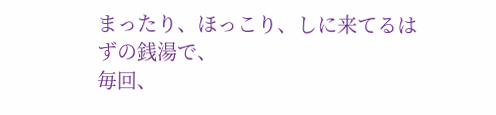まったり、ほっこり、しに来てるはずの銭湯で、
毎回、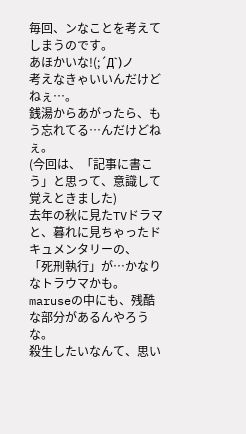毎回、ンなことを考えてしまうのです。
あほかいな!(;´Д`)ノ
考えなきゃいいんだけどねぇ…。
銭湯からあがったら、もう忘れてる…んだけどねぇ。
(今回は、「記事に書こう」と思って、意識して覚えときました)
去年の秋に見たTVドラマと、暮れに見ちゃったドキュメンタリーの、
「死刑執行」が…かなりなトラウマかも。
maruseの中にも、残酷な部分があるんやろうな。
殺生したいなんて、思い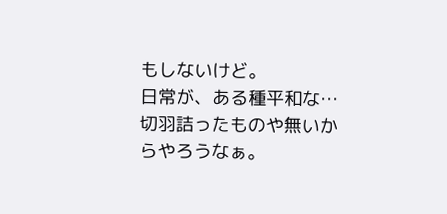もしないけど。
日常が、ある種平和な…切羽詰ったものや無いからやろうなぁ。